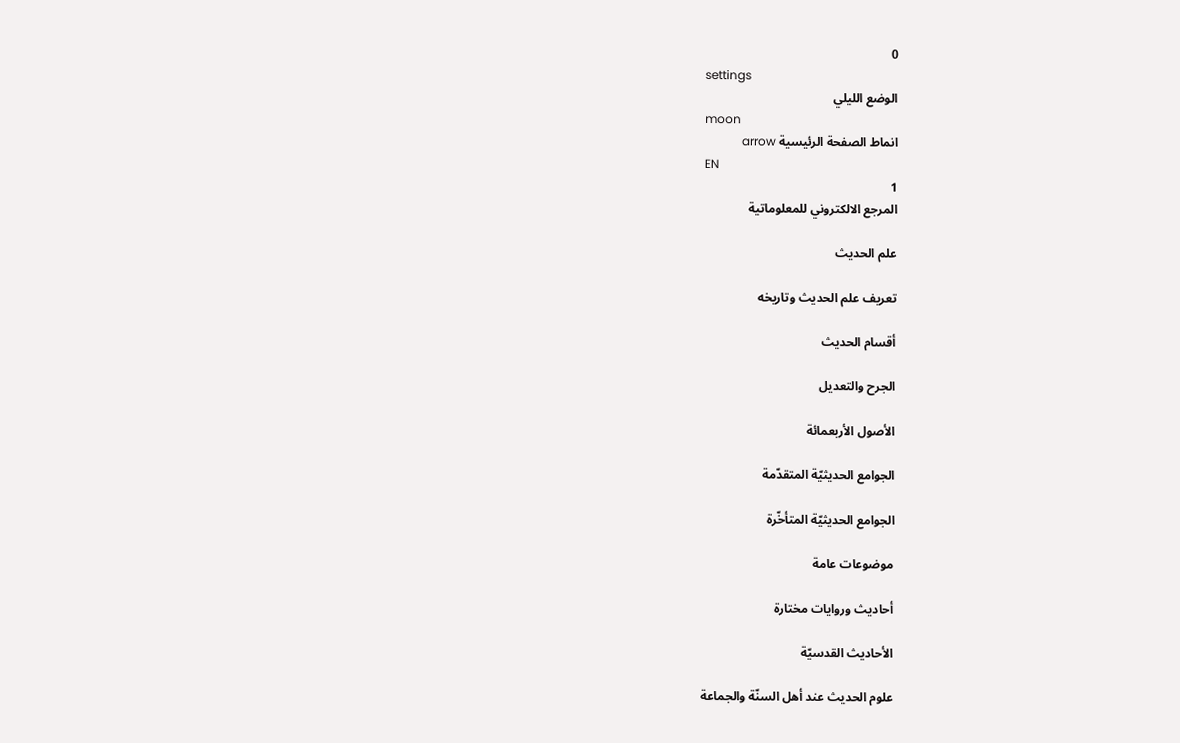0
settings
الوضع الليلي
moon
انماط الصفحة الرئيسية arrow
EN
1
المرجع الالكتروني للمعلوماتية

علم الحديث

تعريف علم الحديث وتاريخه

أقسام الحديث

الجرح والتعديل

الأصول الأربعمائة

الجوامع الحديثيّة المتقدّمة

الجوامع الحديثيّة المتأخّرة

موضوعات عامة

أحاديث وروايات مختارة

الأحاديث القدسيّة

علوم الحديث عند أهل السنّة والجماعة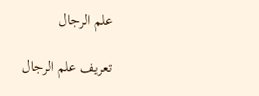علم الرجال

تعريف علم الرجال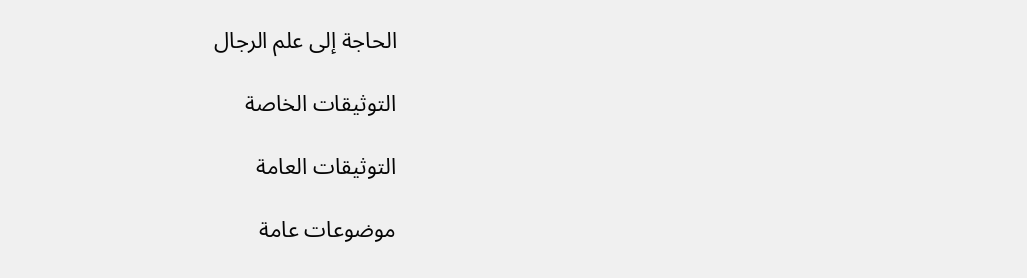الحاجة إلى علم الرجال

التوثيقات الخاصة

التوثيقات العامة

موضوعات عامة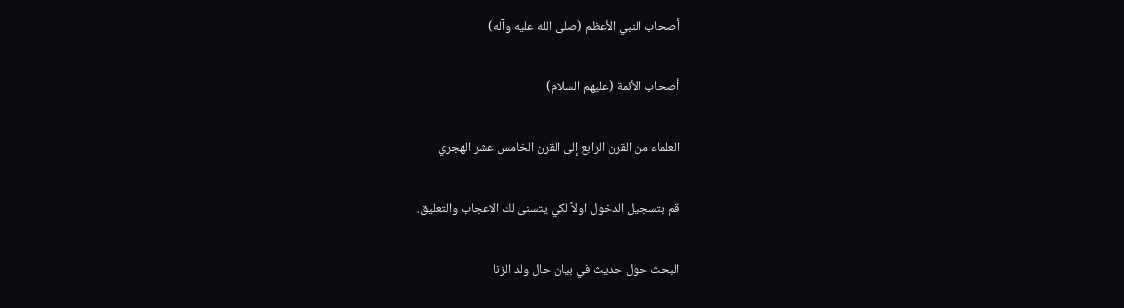أصحاب النبي الأعظم (صلى الله عليه وآله)

أصحاب الأئمة (عليهم السلام)

العلماء من القرن الرابع إلى القرن الخامس عشر الهجري

قم بتسجيل الدخول اولاً لكي يتسنى لك الاعجاب والتعليق.

البحث حول حديث في بيان حال ولد الزنا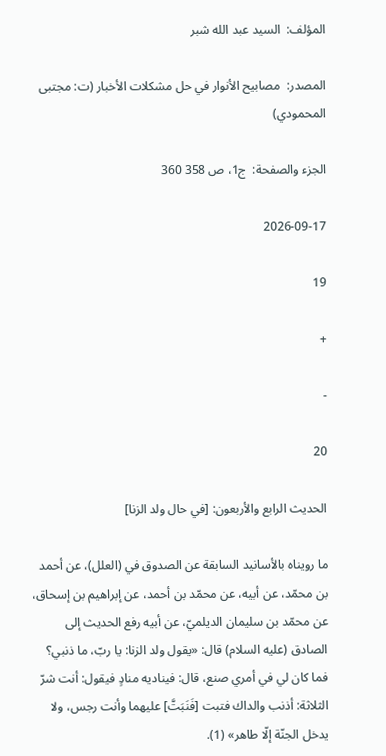المؤلف:  السيد عبد الله شبر

المصدر:  مصابيح الأنوار في حل مشكلات الأخبار (ت: مجتبى المحمودي)

الجزء والصفحة:  ج1، ص 358 360

2026-09-17

19

+

-

20

الحديث الرابع والأربعون: [في حال ولد الزنا]

ما رويناه بالأسانيد السابقة عن الصدوق في (العلل)، عن أحمد بن محمّد، عن أبيه، عن محمّد بن أحمد، عن إبراهيم بن إسحاق، عن محمّد بن سليمان الديلميّ، عن أبيه رفع الحديث إلى الصادق (عليه السلام) قال: «يقول ولد الزنا: يا ربّ، ما ذنبي؟ فما كان لي في أمري صنع، قال: فيناديه منادٍ فيقول: أنت شرّ الثلاثة: أذنب والداك فتبت [فَنَبَتَّ] عليهما وأنت رجس، ولا يدخل الجنّة إلّا طاهر» (1).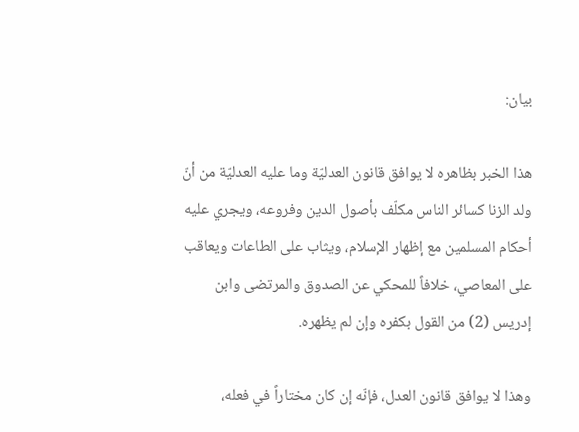بيان:

هذا الخبر بظاهره لا يوافق قانون العدليّة وما عليه العدليّة من أنّ ولد الزنا كسائر الناس مكلّف بأصول الدين وفروعه، ويجري عليه أحكام المسلمين مع إظهار الإسلام، ويثاب على الطاعات ويعاقب على المعاصي، خلافاً للمحكي عن الصدوق والمرتضى وابن إدريس (2) من القول بكفره وإن لم يظهره.

وهذا لا يوافق قانون العدل، فإنّه إن كان مختاراً في فعله،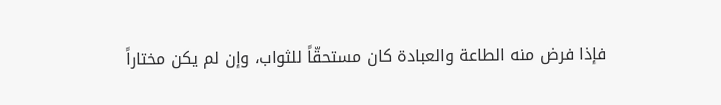فإذا فرض منه الطاعة والعبادة كان مستحقّاً للثواب، وإن لم يكن مختاراً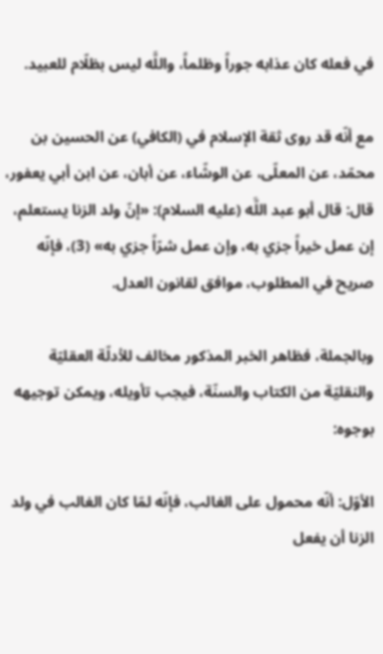في فعله كان عذابه جوراً وظلماً، واللَّه ليس بظلّام للعبيد.

مع أنّه قد روى ثقة الإسلام في (الكافي) عن الحسين بن محمّد، عن المعلّى، عن الوشّاء، عن أبان، عن ابن أبي يعفور، قال: قال أبو عبد اللَّه (عليه السلام): «إنّ ولد الزنا يستعلم، إن عمل خيراً جزي به، وإن عمل شرّاً جزي به» (3)، فإنّه صريح في المطلوب، موافق لقانون العدل.

وبالجملة، فظاهر الخبر المذكور مخالف للأدلّة العقليّة والنقليّة من الكتاب والسنّة، فيجب تأويله، ويمكن توجيهه بوجوه:

الأوّل: أنّه محمول على الغالب، فإنّه لمّا كان الغالب في ولد الزنا أن يفعل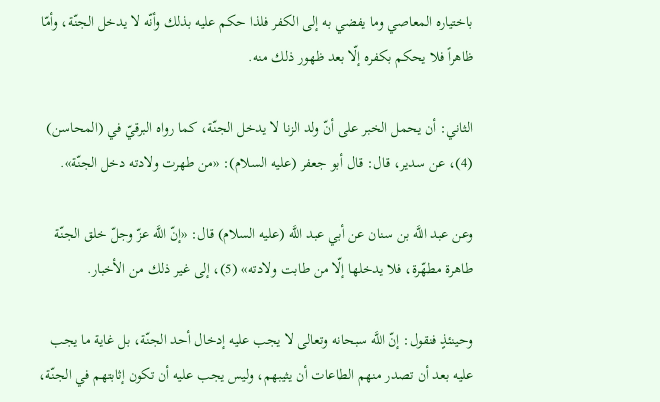باختياره المعاصي وما يفضي به إلى الكفر فلذا حكم عليه بذلك وأنّه لا يدخل الجنّة، وأمّا ظاهراً فلا يحكم بكفره إلّا بعد ظهور ذلك منه.

الثاني: أن يحمل الخبر على أنّ ولد الزنا لا يدخل الجنّة، كما رواه البرقيّ في (المحاسن) (4)، عن سدير، قال: قال أبو جعفر (عليه السلام): «من طهرت ولادته دخل الجنّة».

وعن عبد اللَّه بن سنان عن أبي عبد اللَّه (عليه السلام) قال: «إنّ اللَّه عزّ وجلّ خلق الجنّة طاهرة مطهّرة، فلا يدخلها إلّا من طابت ولادته» (5)، إلى غير ذلك من الأخبار.

وحينئذٍ فنقول: إنّ اللَّه سبحانه وتعالى لا يجب عليه إدخال أحد الجنّة، بل غاية ما يجب عليه بعد أن تصدر منهم الطاعات أن يثيبهم، وليس يجب عليه أن تكون إثابتهم في الجنّة،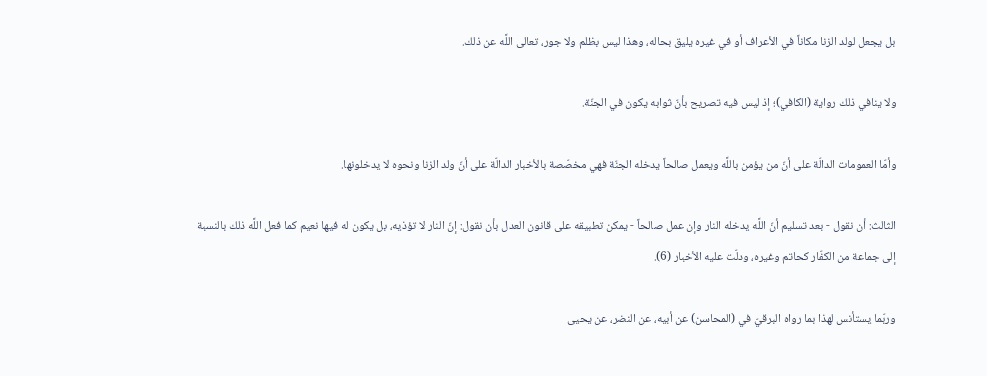بل يجعل لولد الزنا مكاناً في الأعراف أو في غيره يليق بحاله، وهذا ليس بظلم ولا جور، تعالى اللَّه عن ذلك.

ولا ينافي ذلك رواية (الكافي)؛ إذ ليس فيه تصريح بأنّ ثوابه يكون في الجنّة.

وأمّا العمومات الدالّة على أنّ من يؤمن باللَّه ويعمل صالحاً يدخله الجنّة فهي مخصّصة بالأخبار الدالّة على أنّ ولد الزنا ونحوه لا يدخلونها.

الثالث: أن نقول - بعد تسليم أنّ اللَّه يدخله النار وإن عمل صالحاً - يمكن تطبيقه على قانون العدل بأن نقول: إنّ النار لا تؤذيه، بل يكون له فيها نعيم كما فعل اللَّه ذلك بالنسبة إلى جماعة من الكفّار كحاتم وغيره، ودلّت عليه الأخبار (6).

وربّما يستأنس لهذا بما رواه البرقيّ في (المحاسن) عن أبيه، عن النضر، عن يحيى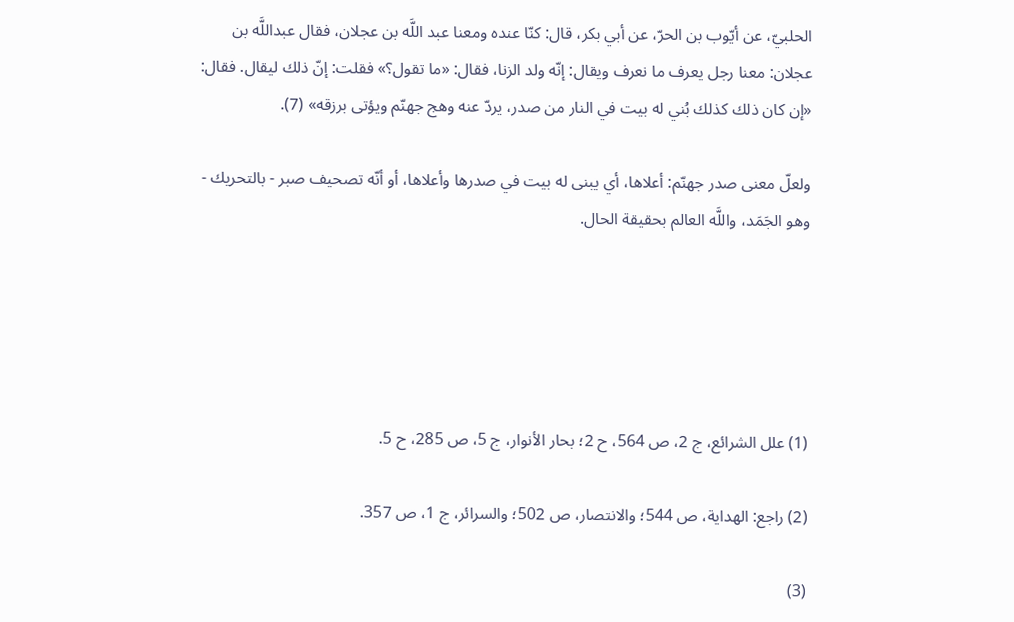الحلبيّ، عن أيّوب بن الحرّ، عن أبي بكر، قال: كنّا عنده ومعنا عبد اللَّه بن عجلان، فقال عبداللَّه بن عجلان: معنا رجل يعرف ما نعرف ويقال: إنّه ولد الزنا، فقال: «ما تقول؟» فقلت: إنّ ذلك ليقال. فقال: «إن كان ذلك كذلك بُني له بيت في النار من صدر، يردّ عنه وهج جهنّم ويؤتى برزقه» (7).

ولعلّ معنى صدر جهنّم: أعلاها، أي يبنى له بيت في صدرها وأعلاها، أو أنّه تصحيف صبر - بالتحريك - وهو الجَمَد، واللَّه العالم بحقيقة الحال.





(1) علل الشرائع، ج 2، ص 564، ح 2؛ بحار الأنوار، ج 5، ص 285، ح 5.

(2) راجع: الهداية، ص 544؛ والانتصار، ص 502؛ والسرائر، ج 1، ص 357.

(3)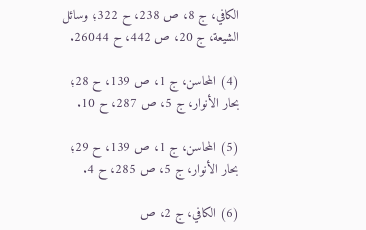الكافي، ج 8، ص 238، ح 322؛ وسائل الشيعة، ج 20، ص 442، ح 26044.

(4) المحاسن، ج 1، ص 139، ح 28؛ بحار الأنوار، ج 5، ص 287، ح 10.

(5) المحاسن، ج 1، ص 139، ح 29؛ بحار الأنوار، ج 5، ص 285، ح 4.

(6) الكافي، ج 2، ص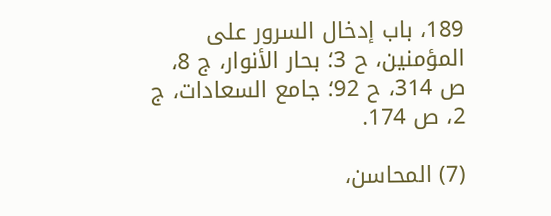189، باب إدخال السرور على المؤمنين، ح 3؛ بحار الأنوار، ج 8، ص 314، ح 92؛ جامع السعادات، ج 2، ص 174.

(7) المحاسن،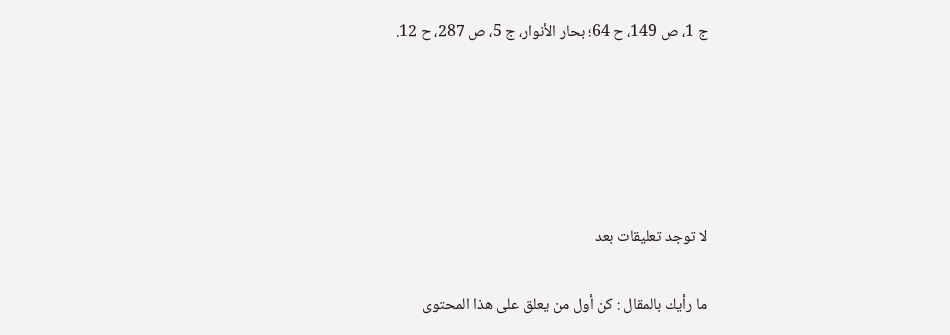ج 1، ص 149، ح 64؛ بحار الأنوار، ج 5، ص 287، ح 12.





لا توجد تعليقات بعد

ما رأيك بالمقال : كن أول من يعلق على هذا المحتوى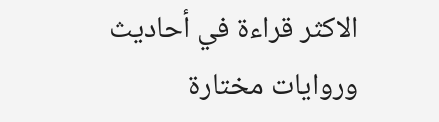الاكثر قراءة في أحاديث وروايات مختارة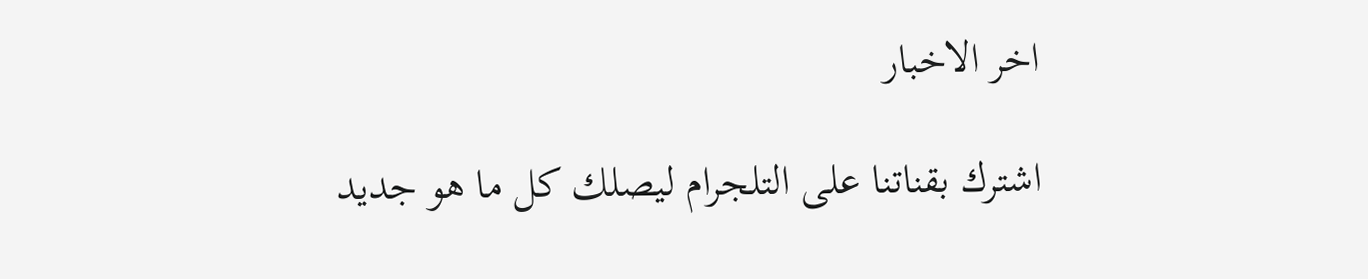اخر الاخبار

اشترك بقناتنا على التلجرام ليصلك كل ما هو جديد